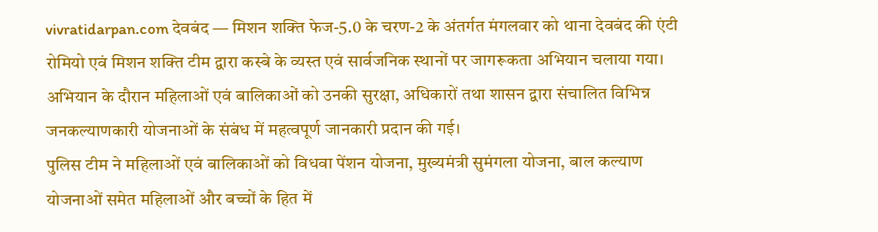vivratidarpan.com देवबंद — मिशन शक्ति फेज-5.0 के चरण-2 के अंतर्गत मंगलवार को थाना देवबंद की एंटी रोमियो एवं मिशन शक्ति टीम द्वारा कस्बे के व्यस्त एवं सार्वजनिक स्थानों पर जागरूकता अभियान चलाया गया। अभियान के दौरान महिलाओं एवं बालिकाओं को उनकी सुरक्षा, अधिकारों तथा शासन द्वारा संचालित विभिन्न जनकल्याणकारी योजनाओं के संबंध में महत्वपूर्ण जानकारी प्रदान की गई।
पुलिस टीम ने महिलाओं एवं बालिकाओं को विधवा पेंशन योजना, मुख्यमंत्री सुमंगला योजना, बाल कल्याण योजनाओं समेत महिलाओं और बच्चों के हित में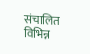संचालित विभिन्न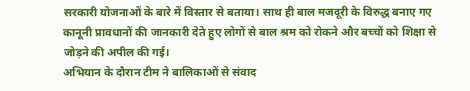सरकारी योजनाओं के बारे में विस्तार से बताया। साथ ही बाल मजदूरी के विरुद्ध बनाए गए कानूनी प्रावधानों की जानकारी देते हुए लोगों से बाल श्रम को रोकने और बच्चों को शिक्षा से जोड़ने की अपील की गई।
अभियान के दौरान टीम ने बालिकाओं से संवाद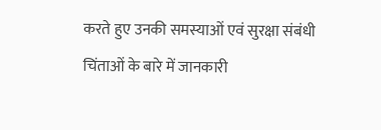करते हुए उनकी समस्याओं एवं सुरक्षा संबंधी चिंताओं के बारे में जानकारी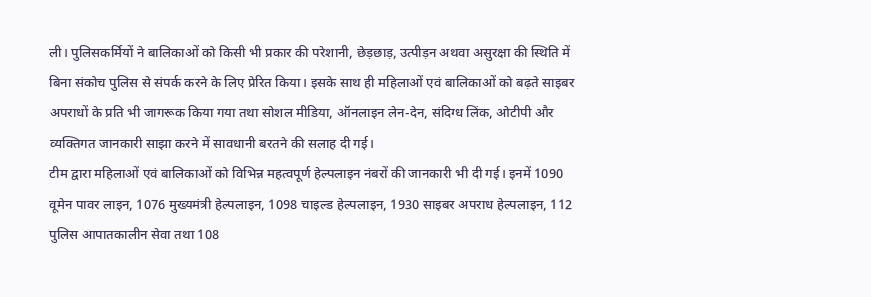ली। पुलिसकर्मियों ने बालिकाओं को किसी भी प्रकार की परेशानी, छेड़छाड़, उत्पीड़न अथवा असुरक्षा की स्थिति में बिना संकोच पुलिस से संपर्क करने के लिए प्रेरित किया। इसके साथ ही महिलाओं एवं बालिकाओं को बढ़ते साइबर अपराधों के प्रति भी जागरूक किया गया तथा सोशल मीडिया, ऑनलाइन लेन-देन, संदिग्ध लिंक, ओटीपी और व्यक्तिगत जानकारी साझा करने में सावधानी बरतने की सलाह दी गई।
टीम द्वारा महिलाओं एवं बालिकाओं को विभिन्न महत्वपूर्ण हेल्पलाइन नंबरों की जानकारी भी दी गई। इनमें 1090 वूमेन पावर लाइन, 1076 मुख्यमंत्री हेल्पलाइन, 1098 चाइल्ड हेल्पलाइन, 1930 साइबर अपराध हेल्पलाइन, 112 पुलिस आपातकालीन सेवा तथा 108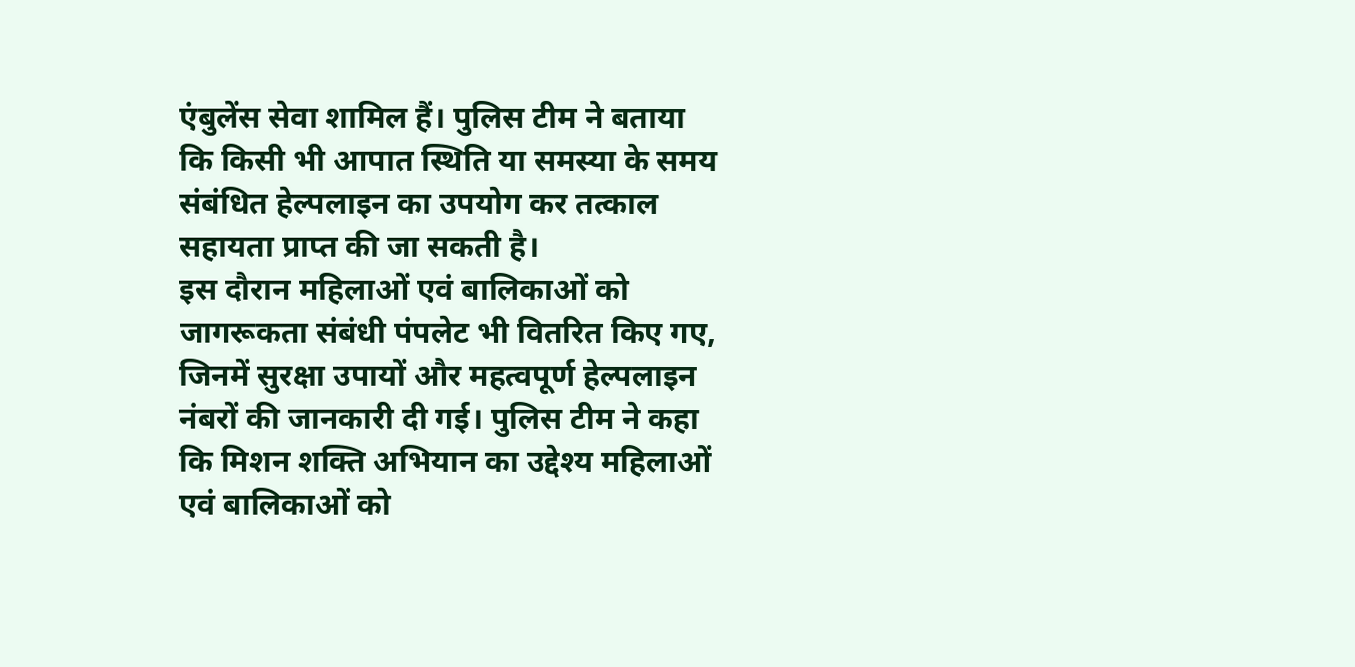एंबुलेंस सेवा शामिल हैं। पुलिस टीम ने बताया कि किसी भी आपात स्थिति या समस्या के समय संबंधित हेल्पलाइन का उपयोग कर तत्काल सहायता प्राप्त की जा सकती है।
इस दौरान महिलाओं एवं बालिकाओं को जागरूकता संबंधी पंपलेट भी वितरित किए गए, जिनमें सुरक्षा उपायों और महत्वपूर्ण हेल्पलाइन नंबरों की जानकारी दी गई। पुलिस टीम ने कहा कि मिशन शक्ति अभियान का उद्देश्य महिलाओं एवं बालिकाओं को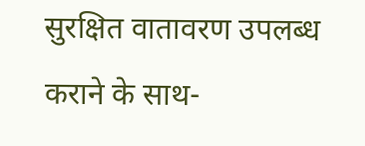सुरक्षित वातावरण उपलब्ध कराने के साथ-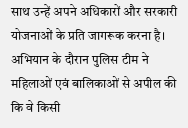साथ उन्हें अपने अधिकारों और सरकारी योजनाओं के प्रति जागरूक करना है।
अभियान के दौरान पुलिस टीम ने महिलाओं एवं बालिकाओं से अपील की कि वे किसी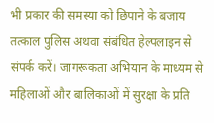भी प्रकार की समस्या को छिपाने के बजाय तत्काल पुलिस अथवा संबंधित हेल्पलाइन से संपर्क करें। जागरूकता अभियान के माध्यम से महिलाओं और बालिकाओं में सुरक्षा के प्रति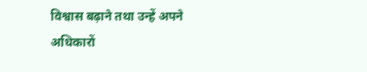विश्वास बढ़ाने तथा उन्हें अपने अधिकारों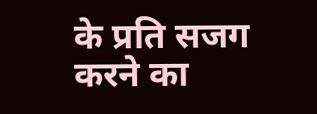के प्रति सजग करने का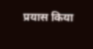प्रयास किया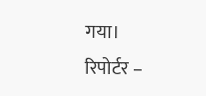गया।
रिपोर्टर –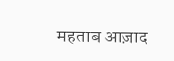महताब आज़ाद